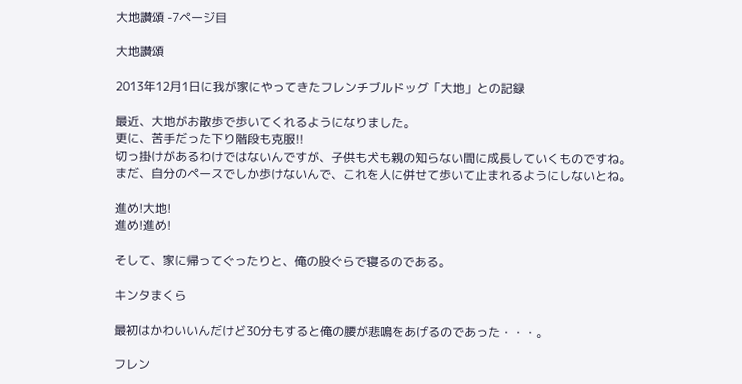大地讃頌 -7ページ目

大地讃頌

2013年12月1日に我が家にやってきたフレンチブルドッグ「大地」との記録

最近、大地がお散歩で歩いてくれるようになりました。
更に、苦手だった下り階段も克服!!
切っ掛けがあるわけではないんですが、子供も犬も親の知らない間に成長していくものですね。
まだ、自分のペースでしか歩けないんで、これを人に併せて歩いて止まれるようにしないとね。

進め!大地!
進め!進め!

そして、家に帰ってぐったりと、俺の股ぐらで寝るのである。

キンタまくら

最初はかわいいんだけど30分もすると俺の腰が悲鳴をあげるのであった・・・。

フレン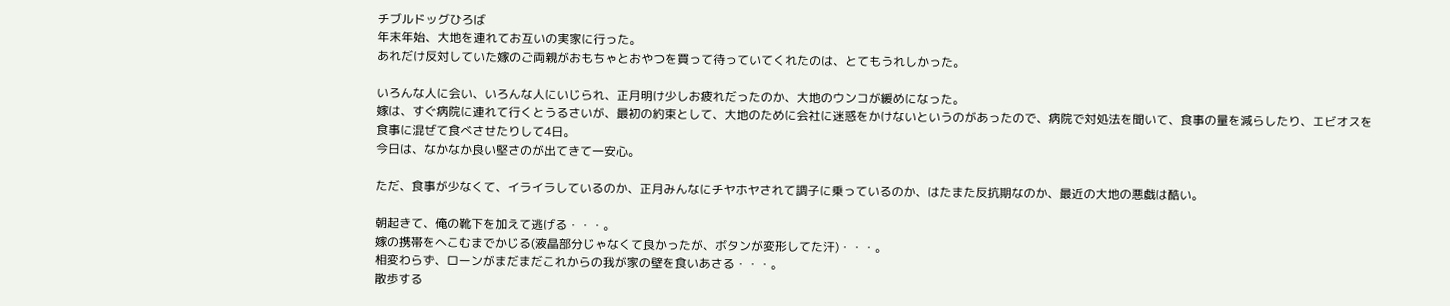チブルドッグひろば
年末年始、大地を連れてお互いの実家に行った。
あれだけ反対していた嫁のご両親がおもちゃとおやつを買って待っていてくれたのは、とてもうれしかった。

いろんな人に会い、いろんな人にいじられ、正月明け少しお疲れだったのか、大地のウンコが緩めになった。
嫁は、すぐ病院に連れて行くとうるさいが、最初の約束として、大地のために会社に迷惑をかけないというのがあったので、病院で対処法を聞いて、食事の量を減らしたり、エビオスを食事に混ぜて食べさせたりして4日。
今日は、なかなか良い堅さのが出てきて一安心。

ただ、食事が少なくて、イライラしているのか、正月みんなにチヤホヤされて調子に乗っているのか、はたまた反抗期なのか、最近の大地の悪戯は酷い。

朝起きて、俺の靴下を加えて逃げる・・・。
嫁の携帯をへこむまでかじる(液晶部分じゃなくて良かったが、ボタンが変形してた汗)・・・。
相変わらず、ローンがまだまだこれからの我が家の壁を食いあさる・・・。
散歩する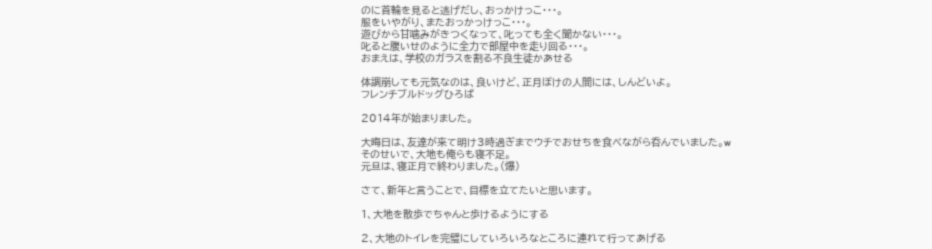のに首輪を見ると逃げだし、おっかけっこ・・・。
服をいやがり、またおっかっけっこ・・・。
遊びから甘噛みがきつくなって、叱っても全く聞かない・・・。
叱ると腹いせのように全力で部屋中を走り回る・・・。
おまえは、学校のガラスを割る不良生徒かあせる

体調崩しても元気なのは、良いけど、正月ぼけの人間には、しんどいよ。
フレンチブルドッグひろば

2014年が始まりました。

大晦日は、友達が来て明け3時過ぎまでウチでおせちを食べながら呑んでいました。w
そのせいで、大地も俺らも寝不足。
元旦は、寝正月で終わりました。(爆)

さて、新年と言うことで、目標を立てたいと思います。

1、大地を散歩でちゃんと歩けるようにする

2、大地のトイレを完璧にしていろいろなところに連れて行ってあげる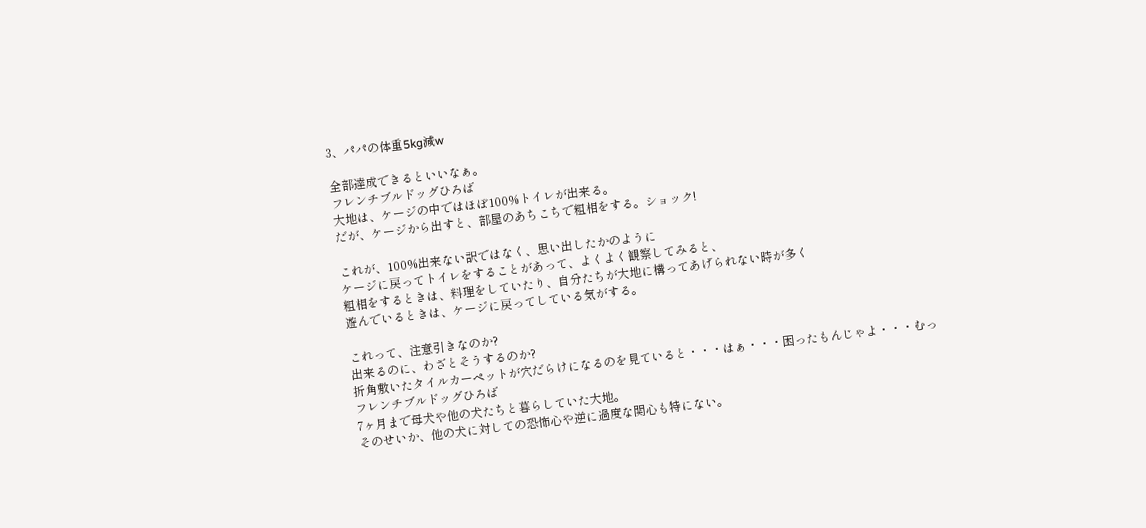3、パパの体重5kg減w

全部達成できるといいなぁ。
フレンチブルドッグひろば
大地は、ケージの中ではほぼ100%トイレが出来る。
だが、ケージから出すと、部屋のあちこちで粗相をする。ショック!

これが、100%出来ない訳ではなく、思い出したかのように
ケージに戻ってトイレをすることがあって、よくよく観察してみると、
粗相をするときは、料理をしていたり、自分たちが大地に構ってあげられない時が多く
遊んでいるときは、ケージに戻ってしている気がする。

これって、注意引きなのか?
出来るのに、わざとそうするのか?
折角敷いたタイルカーペットが穴だらけになるのを見ていると・・・はぁ・・・困ったもんじゃよ・・・むっ
フレンチブルドッグひろば
7ヶ月まで母犬や他の犬たちと暮らしていた大地。
そのせいか、他の犬に対しての恐怖心や逆に過度な関心も特にない。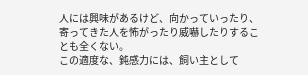人には興味があるけど、向かっていったり、寄ってきた人を怖がったり威嚇したりすることも全くない。
この適度な、鈍感力には、飼い主として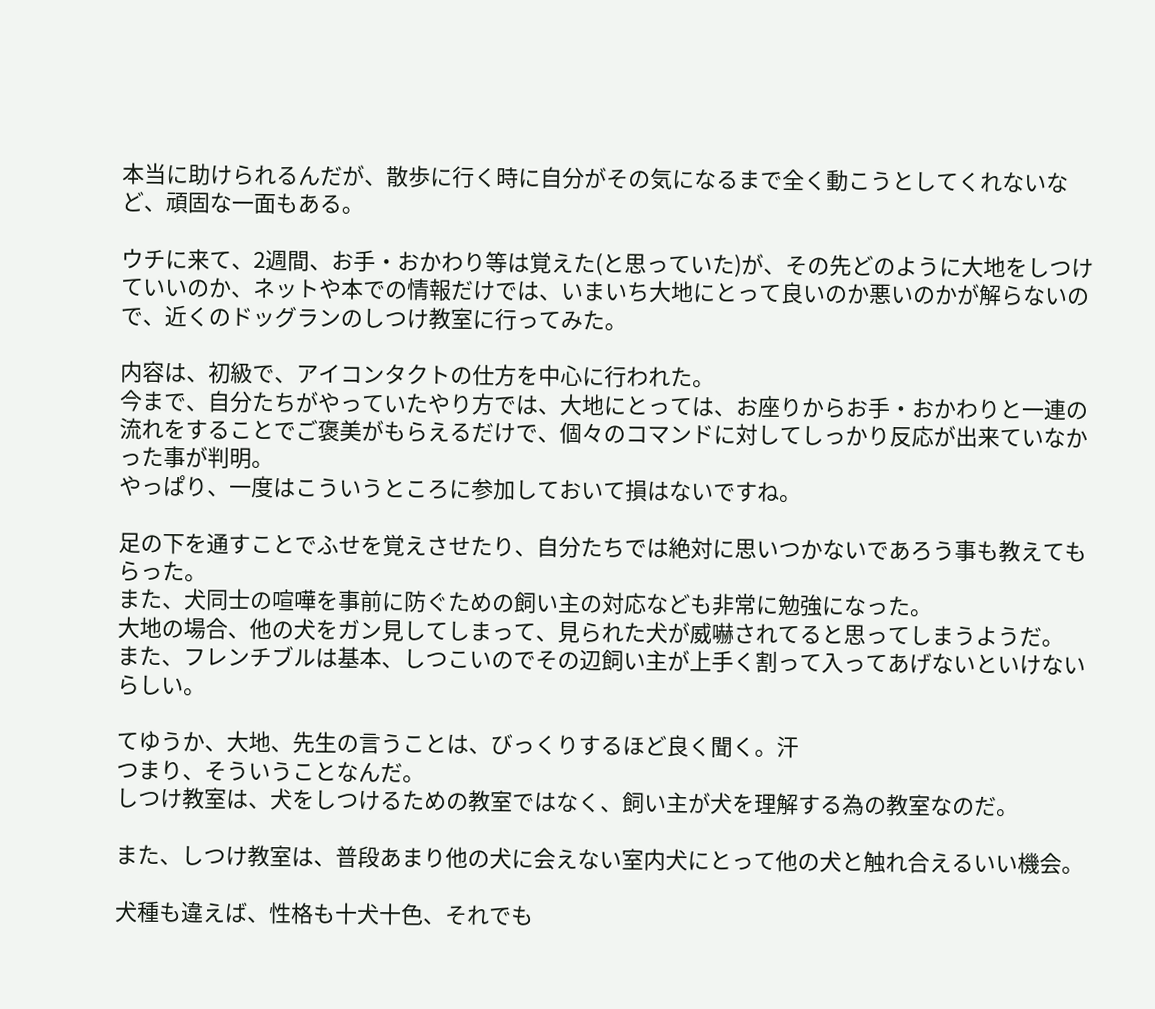本当に助けられるんだが、散歩に行く時に自分がその気になるまで全く動こうとしてくれないなど、頑固な一面もある。

ウチに来て、2週間、お手・おかわり等は覚えた(と思っていた)が、その先どのように大地をしつけていいのか、ネットや本での情報だけでは、いまいち大地にとって良いのか悪いのかが解らないので、近くのドッグランのしつけ教室に行ってみた。

内容は、初級で、アイコンタクトの仕方を中心に行われた。
今まで、自分たちがやっていたやり方では、大地にとっては、お座りからお手・おかわりと一連の流れをすることでご褒美がもらえるだけで、個々のコマンドに対してしっかり反応が出来ていなかった事が判明。
やっぱり、一度はこういうところに参加しておいて損はないですね。

足の下を通すことでふせを覚えさせたり、自分たちでは絶対に思いつかないであろう事も教えてもらった。
また、犬同士の喧嘩を事前に防ぐための飼い主の対応なども非常に勉強になった。
大地の場合、他の犬をガン見してしまって、見られた犬が威嚇されてると思ってしまうようだ。
また、フレンチブルは基本、しつこいのでその辺飼い主が上手く割って入ってあげないといけないらしい。

てゆうか、大地、先生の言うことは、びっくりするほど良く聞く。汗
つまり、そういうことなんだ。
しつけ教室は、犬をしつけるための教室ではなく、飼い主が犬を理解する為の教室なのだ。

また、しつけ教室は、普段あまり他の犬に会えない室内犬にとって他の犬と触れ合えるいい機会。

犬種も違えば、性格も十犬十色、それでも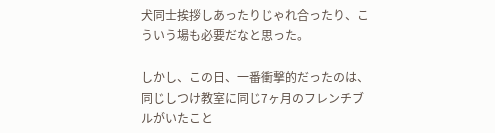犬同士挨拶しあったりじゃれ合ったり、こういう場も必要だなと思った。

しかし、この日、一番衝撃的だったのは、同じしつけ教室に同じ7ヶ月のフレンチブルがいたこと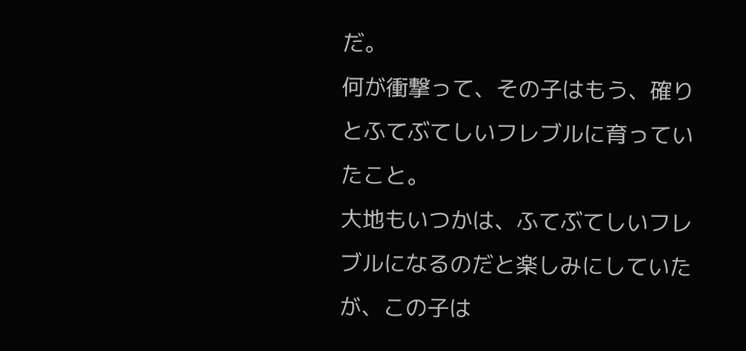だ。
何が衝撃って、その子はもう、確りとふてぶてしいフレブルに育っていたこと。
大地もいつかは、ふてぶてしいフレブルになるのだと楽しみにしていたが、この子は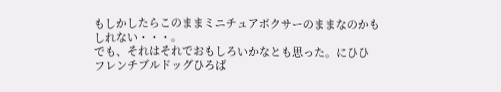もしかしたらこのままミニチュアボクサーのままなのかもしれない・・・。
でも、それはそれでおもしろいかなとも思った。にひひ
フレンチブルドッグひろば